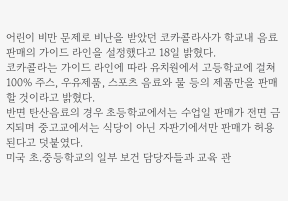어린이 비만 문제로 비난을 받았던 코카콜라사가 학교내 음료 판매의 가이드 라인을 설정했다고 18일 밝혔다.
코카콜라는 가이드 라인에 따라 유치원에서 고등학교에 걸쳐 100% 주스, 우유제품, 스포츠 음료와 물 등의 제품만을 판매할 것이라고 밝혔다.
반면 탄산음료의 경우 초등학교에서는 수업일 판매가 전면 금지되며 중고교에서는 식당이 아닌 자판기에서만 판매가 허용된다고 덧붙였다.
미국 초.중등학교의 일부 보건 담당자들과 교육 관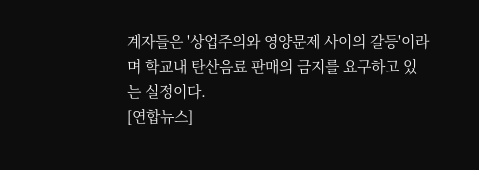계자들은 '상업주의와 영양문제 사이의 갈등'이라며 학교내 탄산음료 판매의 금지를 요구하고 있는 실정이다.
[연합뉴스]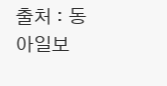출처 : 동아일보